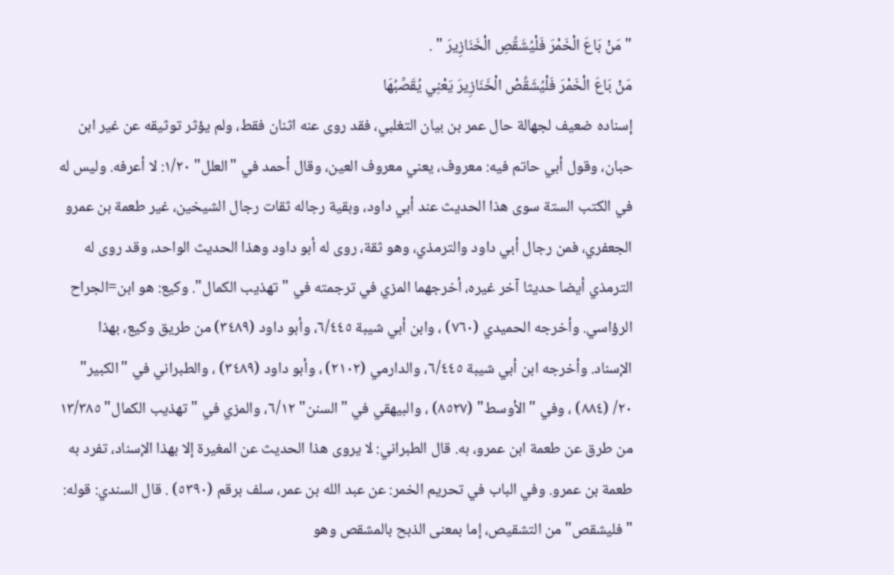" مَنْ بَاعَ الْخَمْرَ فَلْيُشَقِّصِ الْخَنَازِيرَ " .
مَنْ بَاعَ الْخَمْرَ فَلْيُشَقِّصْ الْخَنَازِيرَ يَعْنِي يُقَصِّبُهَا
إسناده ضعيف لجهالة حال عمر بن بيان التغلبي، فقد روى عنه اثنان فقط، ولم يؤثر توثيقه عن غير ابن حبان، وقول أبي حاتم فيه: معروف، يعني معروف العين، وقال أحمد في "العلل" ١/٢٠: لا أعرفه. وليس له في الكتب الستة سوى هذا الحديث عند أبي داود، وبقية رجاله ثقات رجال الشيخين، غير طعمة بن عمرو الجعفري، فمن رجال أبي داود والترمذي، وهو ثقة، روى له أبو داود وهذا الحديث الواحد، وقد روى له الترمذي أيضا حديثا آخر غيره، أخرجهما المزي في ترجمته في "تهذيب الكمال". وكيع: هو ابن=الجراح الرؤاسي. وأخرجه الحميدي (٧٦٠) ، وابن أبي شيبة ٦/٤٤٥، وأبو داود (٣٤٨٩) من طريق وكيع، بهذا الإسناد. وأخرجه ابن أبي شيبة ٦/٤٤٥، والدارمي (٢١٠٢) ، وأبو داود (٣٤٨٩) ، والطبراني في "الكبير" ٢٠/ (٨٨٤) ، وفي "الأوسط" (٨٥٢٧) ، والبيهقي في "السنن" ٦/١٢، والمزي في "تهذيب الكمال" ١٣/٣٨٥ من طرق عن طعمة ابن عمرو، به. قال الطبراني: لا يروى هذا الحديث عن المغيرة إلا بهذا الإسناد، تفرد به طعمة بن عمرو. وفي الباب في تحريم الخمر: عن عبد الله بن عمر، سلف برقم (٥٣٩٠) . قال السندي: قوله: "فليشقص" من التشقيص، إما بمعنى الذبح بالمشقص وهو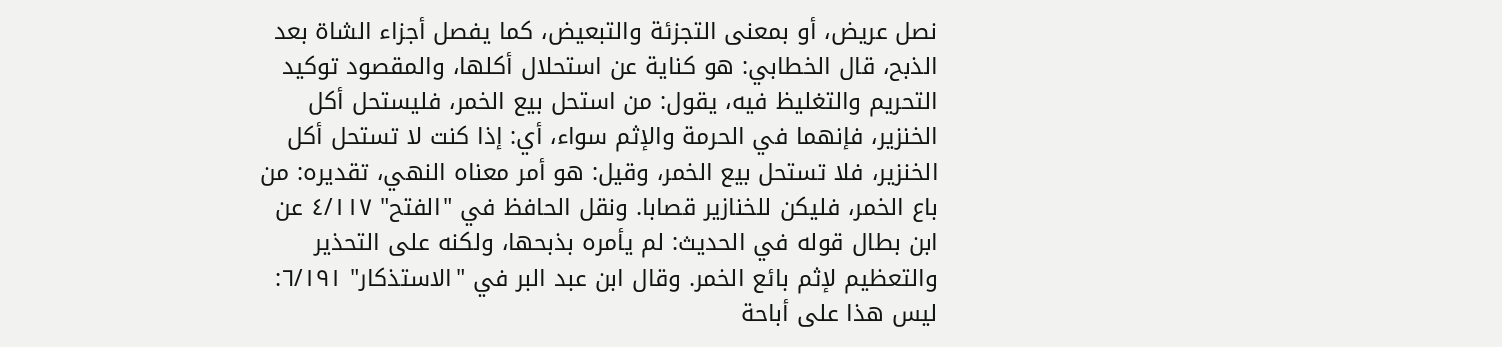نصل عريض، أو بمعنى التجزئة والتبعيض، كما يفصل أجزاء الشاة بعد الذبح، قال الخطابي: هو كناية عن استحلال أكلها، والمقصود توكيد التحريم والتغليظ فيه، يقول: من استحل بيع الخمر، فليستحل أكل الخنزير، فإنهما في الحرمة والإثم سواء، أي: إذا كنت لا تستحل أكل الخنزير، فلا تستحل بيع الخمر، وقيل: هو أمر معناه النهي، تقديره: من باع الخمر، فليكن للخنازير قصابا. ونقل الحافظ في "الفتح" ٤/١١٧ عن ابن بطال قوله في الحديث: لم يأمره بذبحها، ولكنه على التحذير والتعظيم لإثم بائع الخمر. وقال ابن عبد البر في "الاستذكار" ٦/١٩١: ليس هذا على أباحة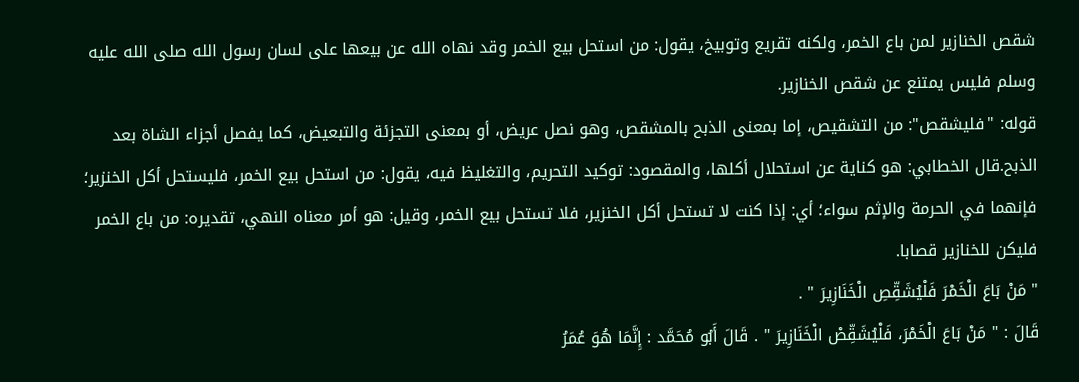شقص الخنازير لمن باع الخمر، ولكنه تقريع وتوبيخ، يقول: من استحل بيع الخمر وقد نهاه الله عن بيعها على لسان رسول الله صلى الله عليه وسلم فليس يمتنع عن شقص الخنازير.
قوله: "فليشقص": من التشقيص، إما بمعنى الذبح بالمشقص، وهو نصل عريض، أو بمعنى التجزئة والتبعيض، كما يفصل أجزاء الشاة بعد الذبح.قال الخطابي: هو كناية عن استحلال أكلها، والمقصود: توكيد التحريم، والتغليظ فيه، يقول: من استحل بيع الخمر، فليستحل أكل الخنزير؛ فإنهما في الحرمة والإثم سواء؛ أي: إذا كنت لا تستحل أكل الخنزير، فلا تستحل بيع الخمر، وقيل: هو أمر معناه النهي، تقديره: من باع الخمر فليكن للخنازير قصابا.
" مَنْ بَاعَ الْخَمْرَ فَلْيُشَقِّصِ الْخَنَازِيرَ " .
قَالَ : " مَنْ بَاعَ الْخَمْرَ، فَلْيُشَقِّصْ الْخَنَازِيرَ " . قَالَ أَبُو مُحَمَّد : إِنَّمَا هُوَ عُمَرُ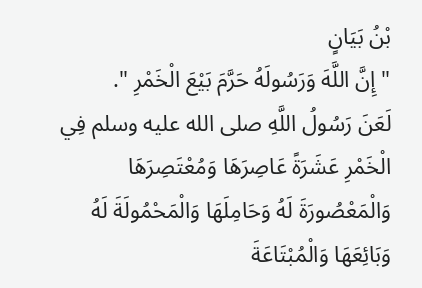بْنُ بَيَانٍ
" إِنَّ اللَّهَ وَرَسُولَهُ حَرَّمَ بَيْعَ الْخَمْرِ ".
لَعَنَ رَسُولُ اللَّهِ صلى الله عليه وسلم فِي الْخَمْرِ عَشَرَةً عَاصِرَهَا وَمُعْتَصِرَهَا وَالْمَعْصُورَةَ لَهُ وَحَامِلَهَا وَالْمَحْمُولَةَ لَهُ وَبَائِعَهَا وَالْمُبْتَاعَةَ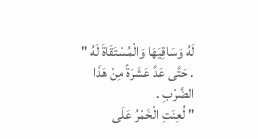لَهُ وَسَاقِيَهَا وَالْمُسْتَقَاةَ لَهُ " . حَتَّى عَدَّ عَشَرَةً مِنْ هَذَا الضَّرْبِ .
" لُعِنَتِ الْخَمْرُ عَلَى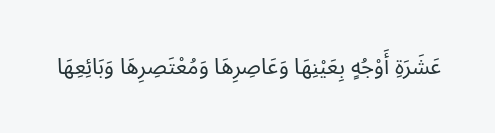عَشَرَةِ أَوْجُهٍ بِعَيْنِهَا وَعَاصِرِهَا وَمُعْتَصِرِهَا وَبَائِعِهَا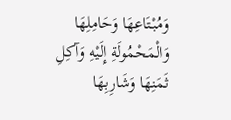وَمُبْتَاعِهَا وَحَامِلِهَا وَالْمَحْمُولَةِ إِلَيْهِ وَآكِلِ ثَمَنِهَا وَشَارِبِهَا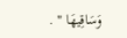وَسَاقِيهَا " .